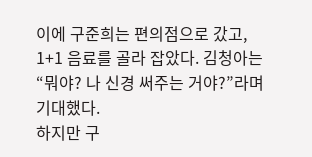이에 구준희는 편의점으로 갔고, 1+1 음료를 골라 잡았다. 김청아는 “뭐야? 나 신경 써주는 거야?”라며 기대했다.
하지만 구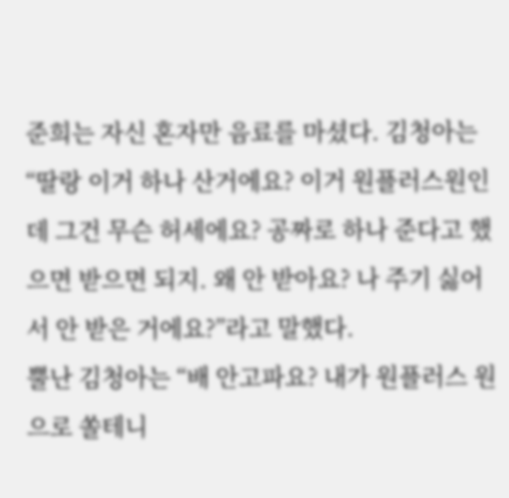준희는 자신 혼자만 음료를 마셨다. 김청아는 “딸랑 이거 하나 산거에요? 이거 원플러스원인데 그건 무슨 허세에요? 공짜로 하나 준다고 했으면 받으면 되지. 왜 안 받아요? 나 주기 싫어서 안 받은 거에요?”라고 말했다.
뿔난 김청아는 “배 안고파요? 내가 원플러스 원으로 쏠테니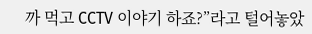까 먹고 CCTV 이야기 하죠?”라고 털어놓았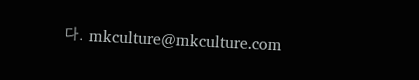다. mkculture@mkculture.com